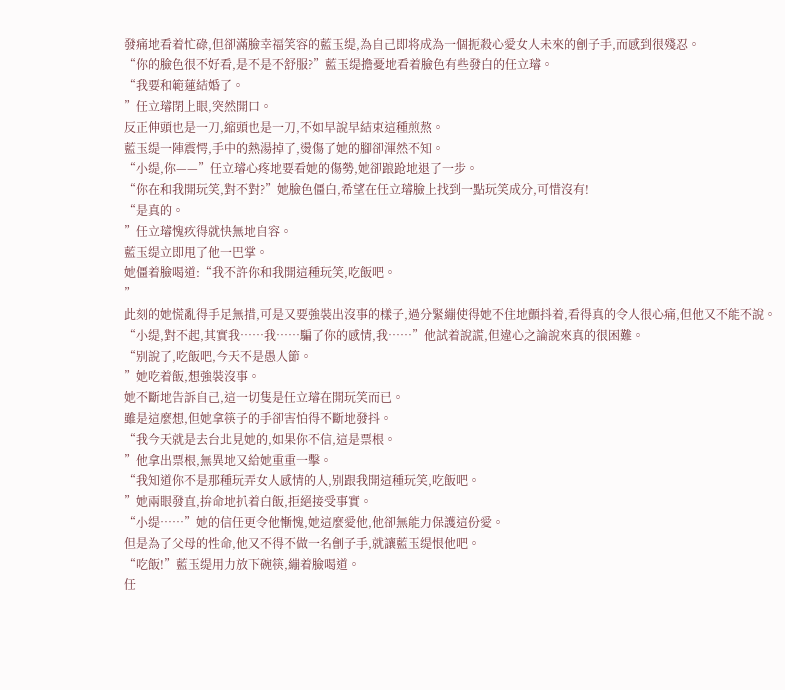發痛地看着忙碌,但卻滿臉幸福笑容的藍玉缇,為自己即将成為一個扼殺心愛女人未來的劊子手,而感到很殘忍。
“你的臉色很不好看,是不是不舒服?”藍玉缇擔憂地看着臉色有些發白的任立璿。
“我要和範蓮結婚了。
”任立璿閉上眼,突然開口。
反正伸頭也是一刀,縮頭也是一刀,不如早說早結束這種煎熬。
藍玉缇一陣震愕,手中的熱湯掉了,燙傷了她的腳卻渾然不知。
“小缇,你——”任立璿心疼地要看她的傷勢,她卻踉跄地退了一步。
“你在和我開玩笑,對不對?”她臉色僵白,希望在任立璿臉上找到一點玩笑成分,可惜沒有!
“是真的。
”任立璿愧疚得就快無地自容。
藍玉缇立即甩了他一巴掌。
她僵着臉喝道:“我不許你和我開這種玩笑,吃飯吧。
”
此刻的她慌亂得手足無措,可是又要強裝出沒事的樣子,過分緊繃使得她不住地顫抖着,看得真的令人很心痛,但他又不能不說。
“小缇,對不起,其實我……我……騙了你的感情,我……”他試着說謊,但違心之論說來真的很困難。
“别說了,吃飯吧,今天不是愚人節。
”她吃着飯,想強裝沒事。
她不斷地告訴自己,這一切隻是任立璿在開玩笑而已。
雖是這麼想,但她拿筷子的手卻害怕得不斷地發抖。
“我今天就是去台北見她的,如果你不信,這是票根。
”他拿出票根,無異地又給她重重一擊。
“我知道你不是那種玩弄女人感情的人,别跟我開這種玩笑,吃飯吧。
”她兩眼發直,拚命地扒着白飯,拒絕接受事實。
“小缇……”她的信任更令他慚愧,她這麼愛他,他卻無能力保護這份愛。
但是為了父母的性命,他又不得不做一名劊子手,就讓藍玉缇恨他吧。
“吃飯!”藍玉缇用力放下碗筷,繃着臉喝道。
任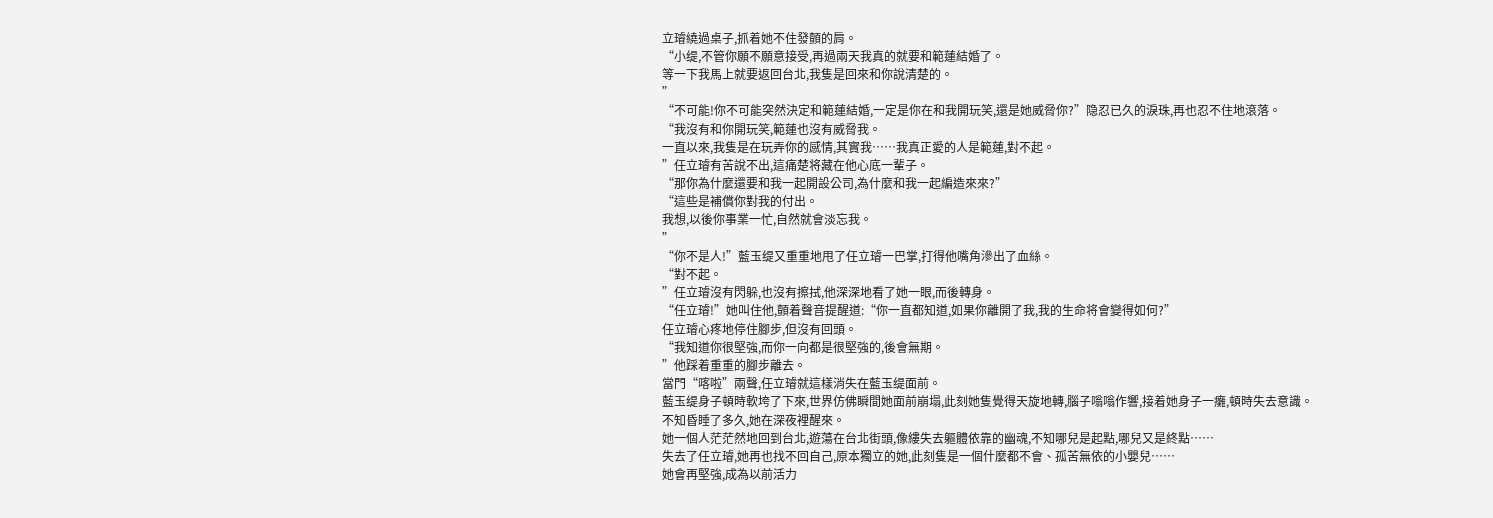立璿繞過桌子,抓着她不住發顫的肩。
“小缇,不管你願不願意接受,再過兩天我真的就要和範蓮結婚了。
等一下我馬上就要返回台北,我隻是回來和你說清楚的。
”
“不可能!你不可能突然決定和範蓮結婚,一定是你在和我開玩笑,還是她威脅你?”隐忍已久的淚珠,再也忍不住地滾落。
“我沒有和你開玩笑,範蓮也沒有威脅我。
一直以來,我隻是在玩弄你的感情,其實我……我真正愛的人是範蓮,對不起。
”任立璿有苦說不出,這痛楚将藏在他心底一輩子。
“那你為什麼還要和我一起開設公司,為什麼和我一起編造來來?”
“這些是補償你對我的付出。
我想,以後你事業一忙,自然就會淡忘我。
”
“你不是人!”藍玉缇又重重地甩了任立璿一巴掌,打得他嘴角滲出了血絲。
“對不起。
”任立璿沒有閃躲,也沒有擦拭,他深深地看了她一眼,而後轉身。
“任立璿!”她叫住他,顫着聲音提醒道:“你一直都知道,如果你離開了我,我的生命将會變得如何?”
任立璿心疼地停住腳步,但沒有回頭。
“我知道你很堅強,而你一向都是很堅強的,後會無期。
”他踩着重重的腳步離去。
當門“喀啦”兩聲,任立璿就這樣消失在藍玉缇面前。
藍玉缇身子頓時軟垮了下來,世界仿佛瞬間她面前崩塌,此刻她隻覺得天旋地轉,腦子嗡嗡作響,接着她身子一癱,頓時失去意識。
不知昏睡了多久,她在深夜裡醒來。
她一個人茫茫然地回到台北,遊蕩在台北街頭,像縷失去軀體依靠的幽魂,不知哪兒是起點,哪兒又是終點……
失去了任立璿,她再也找不回自己,原本獨立的她,此刻隻是一個什麼都不會、孤苦無依的小嬰兒……
她會再堅強,成為以前活力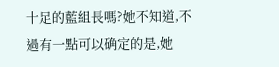十足的藍組長嗎?她不知道,不過有一點可以确定的是,她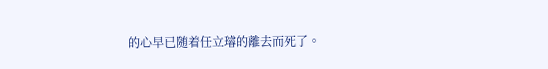的心早已随着任立璿的離去而死了。